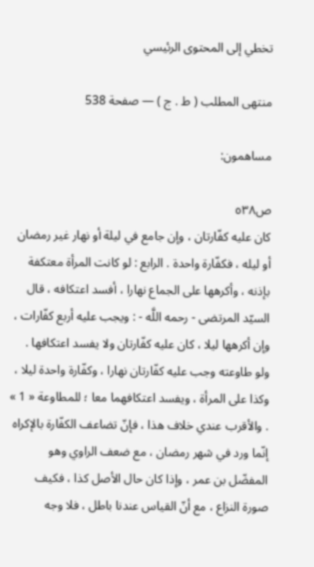تخطي إلى المحتوى الرئيسي

منتهى المطلب ( ط . ج ) — صفحة 538

مساهمون:

ص٥٣٨
كان عليه كفّارتان ، وإن جامع في ليلة أو نهار غير رمضان أو ليله ، فكفّارة واحدة . الرابع : لو كانت المرأة معتكفة بإذنه ، وأكرهها على الجماع نهارا ، أفسد اعتكافه ، قال السيّد المرتضى - رحمه اللَّه - : ويجب عليه أربع كفّارات ، وإن أكرهها ليلا ، كان عليه كفّارتان ولا يفسد اعتكافها . ولو طاوعته وجب عليه كفّارتان نهارا ، وكفّارة واحدة ليلا ، وكذا على المرأة ، ويفسد اعتكافهما معا ؛ للمطاوعة « 1 » . والأقرب عندي خلاف هذا ، فإنّ تضاعف الكفّارة بالإكراه إنّما ورد في شهر رمضان ، مع ضعف الراوي وهو المفضّل بن عمر ، وإذا كان حال الأصل كذا ، فكيف صورة النزاع ، مع أنّ القياس عندنا باطل ، فلا وجه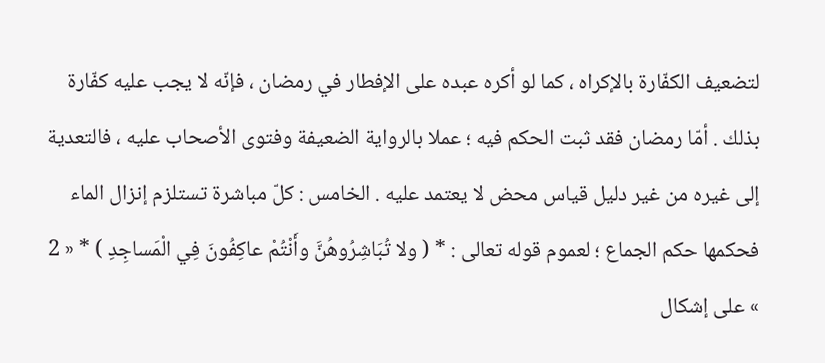لتضعيف الكفّارة بالإكراه ، كما لو أكره عبده على الإفطار في رمضان ، فإنّه لا يجب عليه كفّارة بذلك . أمّا رمضان فقد ثبت الحكم فيه ؛ عملا بالرواية الضعيفة وفتوى الأصحاب عليه ، فالتعدية إلى غيره من غير دليل قياس محض لا يعتمد عليه . الخامس : كلّ مباشرة تستلزم إنزال الماء فحكمها حكم الجماع ؛ لعموم قوله تعالى : * ( ولا تُبَاشِرُوهُنَّ وأَنْتُمْ عاكِفُونَ فِي الْمَساجِدِ ) * « 2 » على إشكال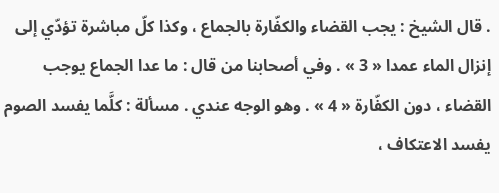. قال الشيخ : يجب القضاء والكفّارة بالجماع ، وكذا كلّ مباشرة تؤدّي إلى إنزال الماء عمدا « 3 » . وفي أصحابنا من قال : ما عدا الجماع يوجب القضاء ، دون الكفّارة « 4 » . وهو الوجه عندي . مسألة : كلَّما يفسد الصوم يفسد الاعتكاف ،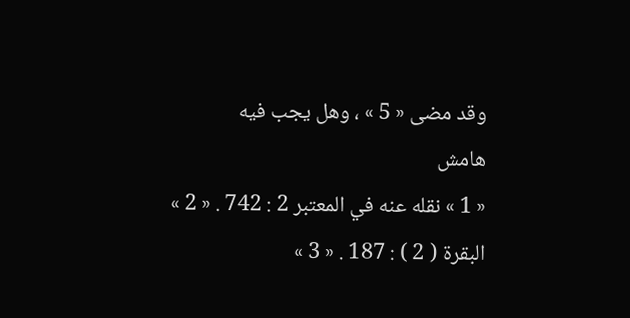وقد مضى « 5 » ، وهل يجب فيه
هامش
« 1 » نقله عنه في المعتبر 2 : 742 . « 2 » البقرة ( 2 ) : 187 . « 3 »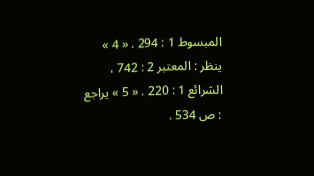المبسوط 1 : 294 . « 4 » ينظر : المعتبر 2 : 742 ، الشرائع 1 : 220 . « 5 » يراجع : ص 534 .